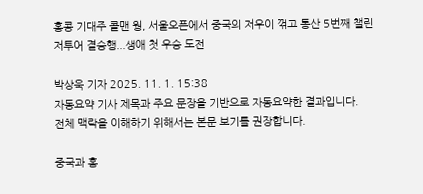홍콩 기대주 콜맨 웡, 서울오픈에서 중국의 저우이 꺾고 통산 5번째 챌린저투어 결승행...생애 첫 우승 도전

박상욱 기자 2025. 11. 1. 15:38
자동요약 기사 제목과 주요 문장을 기반으로 자동요약한 결과입니다.
전체 맥락을 이해하기 위해서는 본문 보기를 권장합니다.

중국과 홍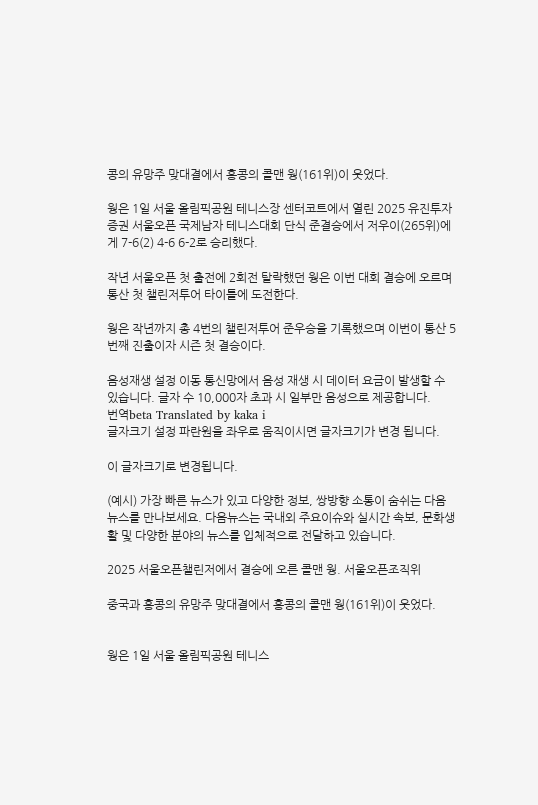콩의 유망주 맞대결에서 홍콩의 콜맨 웡(161위)이 웃었다.

웡은 1일 서울 올림픽공원 테니스장 센터코트에서 열린 2025 유진투자증권 서울오픈 국제남자 테니스대회 단식 준결승에서 저우이(265위)에게 7-6(2) 4-6 6-2로 승리했다.

작년 서울오픈 첫 출전에 2회전 탈락했던 웡은 이번 대회 결승에 오르며 통산 첫 챌린저투어 타이틀에 도전한다.

웡은 작년까지 총 4번의 챌린저투어 준우승을 기록했으며 이번이 통산 5번째 진출이자 시즌 첫 결승이다.

음성재생 설정 이동 통신망에서 음성 재생 시 데이터 요금이 발생할 수 있습니다. 글자 수 10,000자 초과 시 일부만 음성으로 제공합니다.
번역beta Translated by kaka i
글자크기 설정 파란원을 좌우로 움직이시면 글자크기가 변경 됩니다.

이 글자크기로 변경됩니다.

(예시) 가장 빠른 뉴스가 있고 다양한 정보, 쌍방향 소통이 숨쉬는 다음뉴스를 만나보세요. 다음뉴스는 국내외 주요이슈와 실시간 속보, 문화생활 및 다양한 분야의 뉴스를 입체적으로 전달하고 있습니다.

2025 서울오픈챌린저에서 결승에 오른 콜맨 웡. 서울오픈조직위

중국과 홍콩의 유망주 맞대결에서 홍콩의 콜맨 웡(161위)이 웃었다.


웡은 1일 서울 올림픽공원 테니스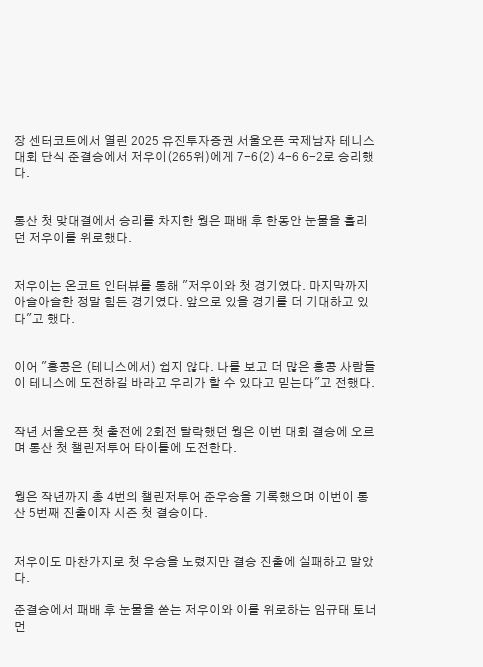장 센터코트에서 열린 2025 유진투자증권 서울오픈 국제남자 테니스대회 단식 준결승에서 저우이(265위)에게 7-6(2) 4-6 6-2로 승리했다.


통산 첫 맞대결에서 승리를 차지한 웡은 패배 후 한동안 눈물을 흘리던 저우이를 위로했다.


저우이는 온코트 인터뷰를 통해 "저우이와 첫 경기였다. 마지막까지 아슬아슬한 정말 힘든 경기였다. 앞으로 있을 경기를 더 기대하고 있다"고 했다.


이어 "홍콩은 (테니스에서) 쉽지 않다. 나를 보고 더 많은 홍콩 사람들이 테니스에 도전하길 바라고 우리가 할 수 있다고 믿는다"고 전했다.


작년 서울오픈 첫 출전에 2회전 탈락했던 웡은 이번 대회 결승에 오르며 통산 첫 챌린저투어 타이틀에 도전한다.


웡은 작년까지 총 4번의 챌린저투어 준우승을 기록했으며 이번이 통산 5번째 진출이자 시즌 첫 결승이다.


저우이도 마찬가지로 첫 우승을 노렸지만 결승 진출에 실패하고 말았다.

준결승에서 패배 후 눈물을 쏟는 저우이와 이를 위로하는 임규태 토너먼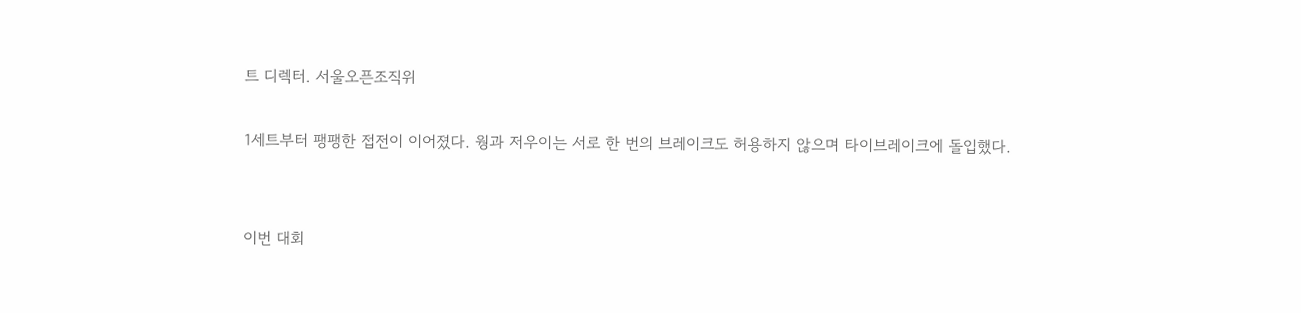트 디렉터. 서울오픈조직위

1세트부터 팽팽한 접전이 이어졌다. 웡과 저우이는 서로 한 번의 브레이크도 허용하지 않으며 타이브레이크에 돌입했다.


이번 대회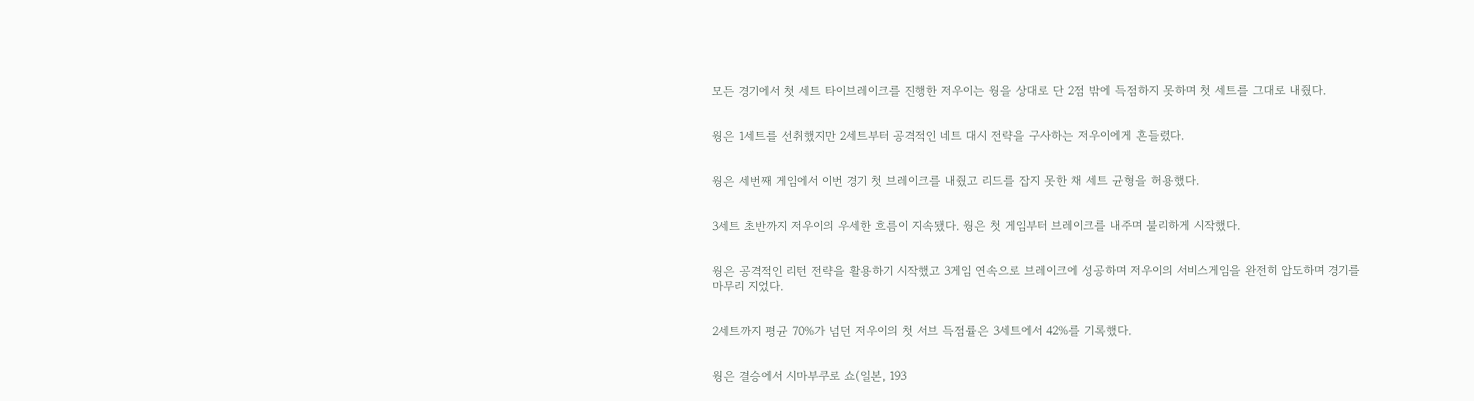모든 경기에서 첫 세트 타이브레이크를 진행한 저우이는 웡을 상대로 단 2점 밖에 득점하지 못하며 첫 세트를 그대로 내줬다.


웡은 1세트를 선취했지만 2세트부터 공격적인 네트 대시 전략을 구사하는 저우이에게 흔들렸다.


웡은 세번째 게임에서 이번 경기 첫 브레이크를 내줬고 리드를 잡지 못한 채 세트 균형을 허용했다.


3세트 초반까지 저우이의 우세한 흐름이 지속됐다. 웡은 첫 게임부터 브레이크를 내주며 불리하게 시작했다.


웡은 공격적인 리턴 전략을 활용하기 시작했고 3게임 연속으로 브레이크에 성공하며 저우이의 서비스게임을 완전히 압도하며 경기를 마무리 지었다.


2세트까지 평균 70%가 넘던 저우이의 첫 서브 득점률은 3세트에서 42%를 기록했다.


웡은 결승에서 시마부쿠로 쇼(일본, 193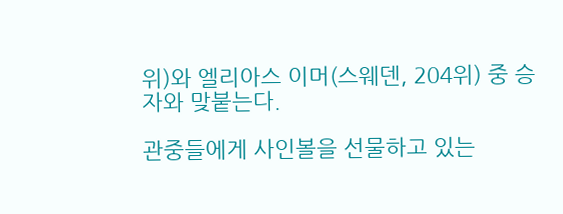위)와 엘리아스 이머(스웨덴, 204위) 중 승자와 맞붙는다.

관중들에게 사인볼을 선물하고 있는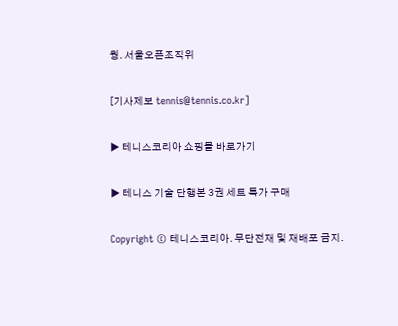웡. 서울오픈조직위

[기사제보 tennis@tennis.co.kr]

▶ 테니스코리아 쇼핑몰 바로가기

▶ 테니스 기술 단행본 3권 세트 특가 구매

Copyright © 테니스코리아. 무단전재 및 재배포 금지.